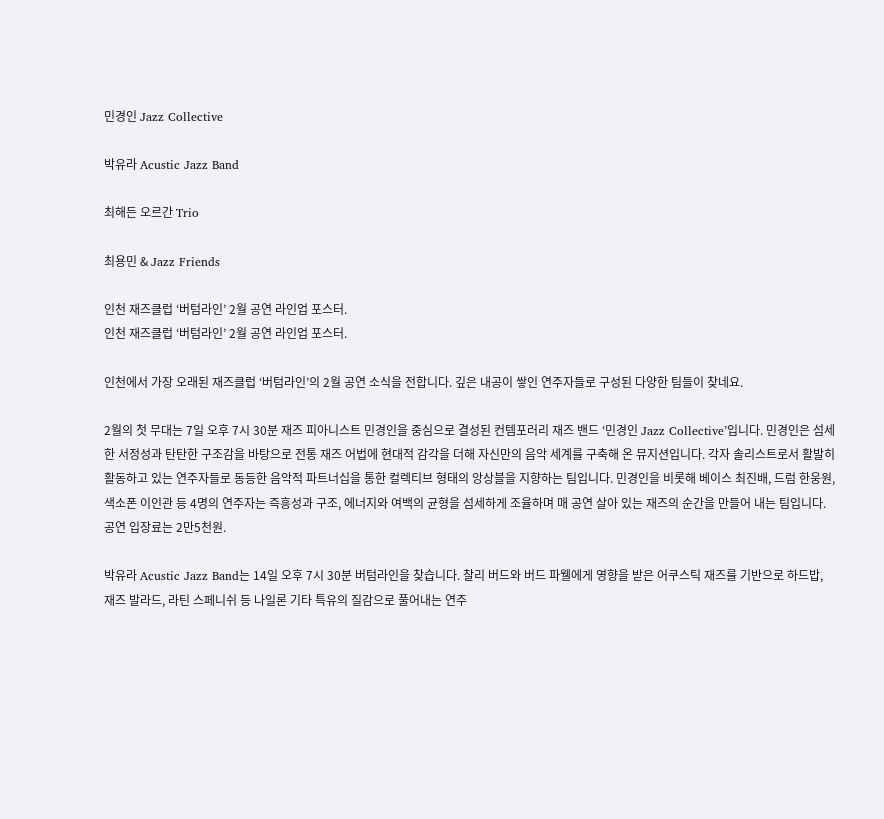민경인 Jazz Collective

박유라 Acustic Jazz Band

최해든 오르간 Trio

최용민 & Jazz Friends

인천 재즈클럽 ‘버텀라인’ 2월 공연 라인업 포스터.
인천 재즈클럽 ‘버텀라인’ 2월 공연 라인업 포스터.

인천에서 가장 오래된 재즈클럽 ‘버텀라인’의 2월 공연 소식을 전합니다. 깊은 내공이 쌓인 연주자들로 구성된 다양한 팀들이 찾네요.

2월의 첫 무대는 7일 오후 7시 30분 재즈 피아니스트 민경인을 중심으로 결성된 컨템포러리 재즈 밴드 ‘민경인 Jazz Collective’입니다. 민경인은 섬세한 서정성과 탄탄한 구조감을 바탕으로 전통 재즈 어법에 현대적 감각을 더해 자신만의 음악 세계를 구축해 온 뮤지션입니다. 각자 솔리스트로서 활발히 활동하고 있는 연주자들로 동등한 음악적 파트너십을 통한 컬렉티브 형태의 앙상블을 지향하는 팀입니다. 민경인을 비롯해 베이스 최진배, 드럼 한웅원, 색소폰 이인관 등 4명의 연주자는 즉흥성과 구조, 에너지와 여백의 균형을 섬세하게 조율하며 매 공연 살아 있는 재즈의 순간을 만들어 내는 팀입니다. 공연 입장료는 2만5천원.

박유라 Acustic Jazz Band는 14일 오후 7시 30분 버텀라인을 찾습니다. 찰리 버드와 버드 파웰에게 영향을 받은 어쿠스틱 재즈를 기반으로 하드밥, 재즈 발라드, 라틴 스페니쉬 등 나일론 기타 특유의 질감으로 풀어내는 연주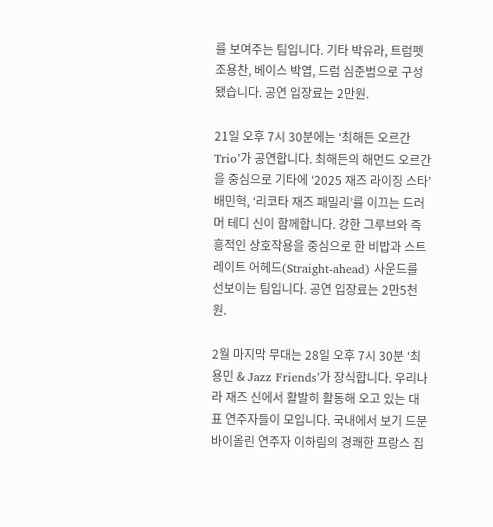를 보여주는 팀입니다. 기타 박유라, 트럼펫 조용찬, 베이스 박엽, 드럼 심준범으로 구성됐습니다. 공연 입장료는 2만원.

21일 오후 7시 30분에는 ‘최해든 오르간 Trio’가 공연합니다. 최해든의 해먼드 오르간을 중심으로 기타에 ‘2025 재즈 라이징 스타’ 배민혁, ‘리코타 재즈 패밀리’를 이끄는 드러머 테디 신이 함께합니다. 강한 그루브와 즉흥적인 상호작용을 중심으로 한 비밥과 스트레이트 어헤드(Straight-ahead) 사운드를 선보이는 팀입니다. 공연 입장료는 2만5천원.

2월 마지막 무대는 28일 오후 7시 30분 ‘최용민 & Jazz Friends’가 장식합니다. 우리나라 재즈 신에서 활발히 활동해 오고 있는 대표 연주자들이 모입니다. 국내에서 보기 드문 바이올린 연주자 이하림의 경쾌한 프랑스 집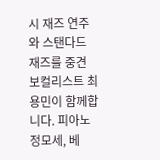시 재즈 연주와 스탠다드 재즈를 중견 보컬리스트 최용민이 함께합니다. 피아노 정모세, 베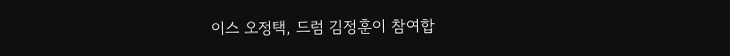이스 오정택, 드럼 김정훈이 참여합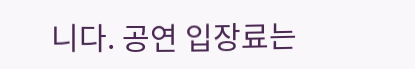니다. 공연 입장료는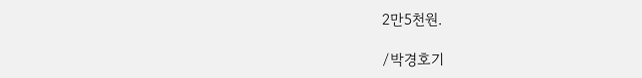2만5천원.

/박경호기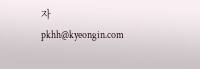자 pkhh@kyeongin.com